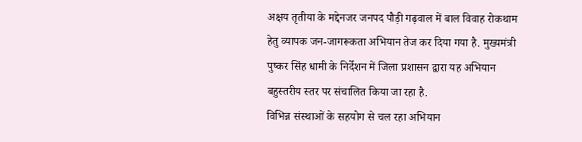अक्षय तृतीया के मद्देनजर जनपद पौड़ी गढ़वाल में बाल विवाह रोकथाम हेतु व्यापक जन-जागरूकता अभियान तेज कर दिया गया है. मुख्यमंत्री पुष्कर सिंह धामी के निर्देशन में जिला प्रशासन द्वारा यह अभियान बहुस्तरीय स्तर पर संचालित किया जा रहा है.
विभिन्न संस्थाओं के सहयोग से चल रहा अभियान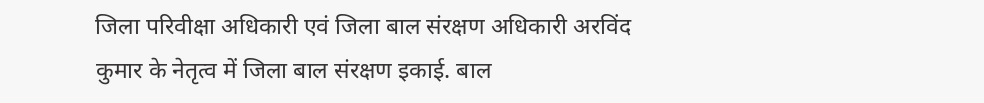जिला परिवीक्षा अधिकारी एवं जिला बाल संरक्षण अधिकारी अरविंद कुमार के नेतृत्व में जिला बाल संरक्षण इकाई. बाल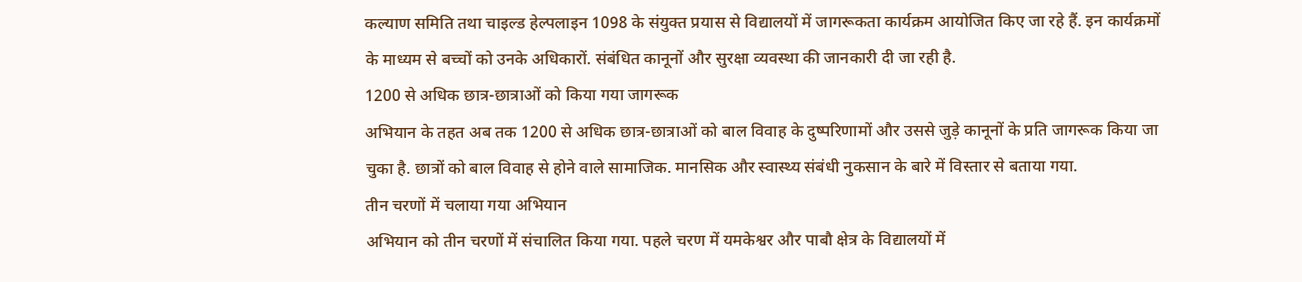कल्याण समिति तथा चाइल्ड हेल्पलाइन 1098 के संयुक्त प्रयास से विद्यालयों में जागरूकता कार्यक्रम आयोजित किए जा रहे हैं. इन कार्यक्रमों के माध्यम से बच्चों को उनके अधिकारों. संबंधित कानूनों और सुरक्षा व्यवस्था की जानकारी दी जा रही है.
1200 से अधिक छात्र-छात्राओं को किया गया जागरूक
अभियान के तहत अब तक 1200 से अधिक छात्र-छात्राओं को बाल विवाह के दुष्परिणामों और उससे जुड़े कानूनों के प्रति जागरूक किया जा चुका है. छात्रों को बाल विवाह से होने वाले सामाजिक. मानसिक और स्वास्थ्य संबंधी नुकसान के बारे में विस्तार से बताया गया.
तीन चरणों में चलाया गया अभियान
अभियान को तीन चरणों में संचालित किया गया. पहले चरण में यमकेश्वर और पाबौ क्षेत्र के विद्यालयों में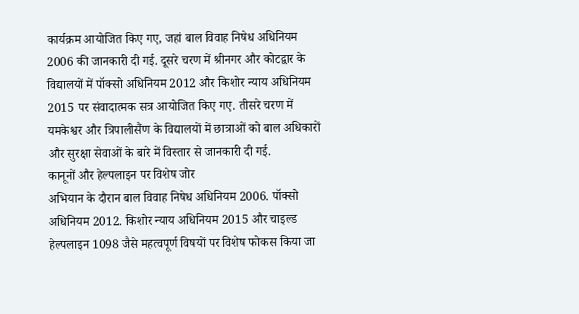कार्यक्रम आयोजित किए गए, जहां बाल विवाह निषेध अधिनियम 2006 की जानकारी दी गई. दूसरे चरण में श्रीनगर और कोटद्वार के विद्यालयों में पॉक्सो अधिनियम 2012 और किशोर न्याय अधिनियम 2015 पर संवादात्मक सत्र आयोजित किए गए. तीसरे चरण में यमकेश्वर और त्रिपालीसैंण के विद्यालयों में छात्राओं को बाल अधिकारों और सुरक्षा सेवाओं के बारे में विस्तार से जानकारी दी गई.
कानूनों और हेल्पलाइन पर विशेष जोर
अभियान के दौरान बाल विवाह निषेध अधिनियम 2006. पॉक्सो अधिनियम 2012. किशोर न्याय अधिनियम 2015 और चाइल्ड हेल्पलाइन 1098 जैसे महत्वपूर्ण विषयों पर विशेष फोकस किया जा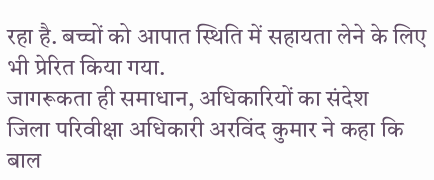रहा है. बच्चों को आपात स्थिति में सहायता लेने के लिए भी प्रेरित किया गया.
जागरूकता ही समाधान, अधिकारियों का संदेश
जिला परिवीक्षा अधिकारी अरविंद कुमार ने कहा कि बाल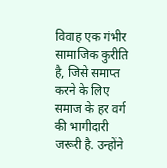विवाह एक गंभीर सामाजिक कुरीति है, जिसे समाप्त करने के लिए समाज के हर वर्ग की भागीदारी जरूरी है. उन्होंने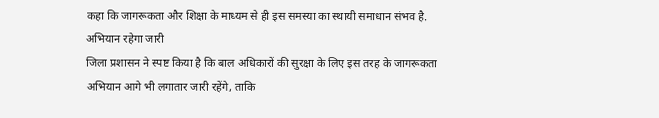कहा कि जागरूकता और शिक्षा के माध्यम से ही इस समस्या का स्थायी समाधान संभव है.
अभियान रहेगा जारी
जिला प्रशासन ने स्पष्ट किया है कि बाल अधिकारों की सुरक्षा के लिए इस तरह के जागरूकता अभियान आगे भी लगातार जारी रहेंगे, ताकि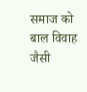समाज को बाल विवाह जैसी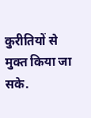कुरीतियों से मुक्त किया जा सके.